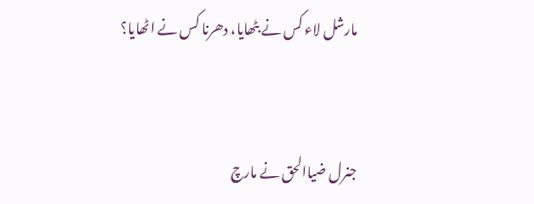مارشل لاء کس نے بٹھایا، دھرنا کس نے اٹھایا؟


جنرل ضیاالحق نے مارچ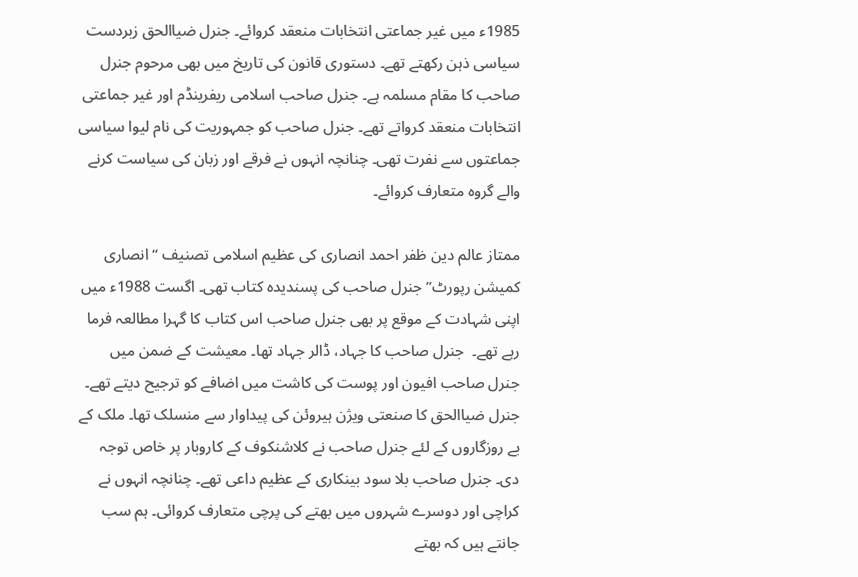1985ء میں غیر جماعتی انتخابات منعقد کروائے۔ جنرل ضیاالحق زبردست سیاسی ذہن رکھتے تھے۔ دستوری قانون کی تاریخ میں بھی مرحوم جنرل صاحب کا مقام مسلمہ ہے۔ جنرل صاحب اسلامی ریفرینڈم اور غیر جماعتی انتخابات منعقد کرواتے تھے۔ جنرل صاحب کو جمہوریت کی نام لیوا سیاسی جماعتوں سے نفرت تھی۔ چنانچہ انہوں نے فرقے اور زبان کی سیاست کرنے والے گروہ متعارف کروائے۔

ممتاز عالم دین ظفر احمد انصاری کی عظیم اسلامی تصنیف “انصاری کمیشن رپورٹ” جنرل صاحب کی پسندیدہ کتاب تھی۔ اگست 1988ء میں اپنی شہادت کے موقع پر بھی جنرل صاحب اس کتاب کا گہرا مطالعہ فرما رہے تھے۔  جنرل صاحب کا جہاد، ڈالر جہاد تھا۔ معیشت کے ضمن میں جنرل صاحب افیون اور پوست کی کاشت میں اضافے کو ترجیح دیتے تھے۔ جنرل ضیاالحق کا صنعتی ویژن ہیروئن کی پیداوار سے منسلک تھا۔ ملک کے بے روزگاروں کے لئے جنرل صاحب نے کلاشنکوف کے کاروبار پر خاص توجہ دی۔ جنرل صاحب بلا سود بینکاری کے عظیم داعی تھے۔ چنانچہ انہوں نے کراچی اور دوسرے شہروں میں بھتے کی پرچی متعارف کروائی۔ ہم سب جانتے ہیں کہ بھتے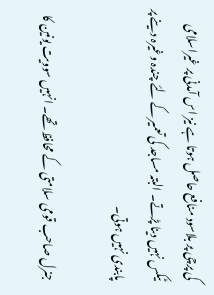کی پرچی پر بلاسود منافع حاصل ہوتا ہے نیز اس آمدنی پر غیراسلامی ٹیکس نہیں دینا پڑتے۔ البتہ مساجد کی تعمیر کے لئے چندہ وغیرہ دینے پر پابندی نہیں ہوتی۔

جنرل صاحب قومی سلامتی کے محافظ تھے۔ انہیں سوویت یونین کا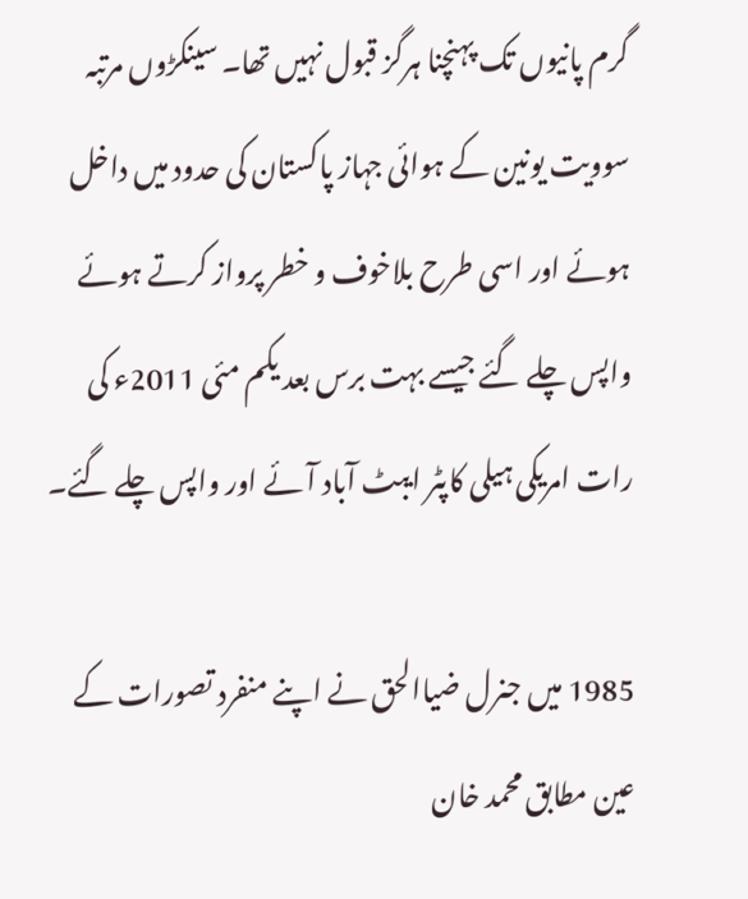گرم پانیوں تک پہنچنا ہرگز قبول نہیں تھا۔ سینکڑوں مرتبہ سوویت یونین کے ہوائی جہاز پاکستان کی حدود میں داخل ہوئے اور اسی طرح بلاخوف و خطر پرواز کرتے ہوئے واپس چلے گئے جیسے بہت برس بعد یکم مئی 2011ء کی رات امریکی ہیلی کاپٹر ایبٹ آباد آئے اور واپس چلے گئے۔

1985 میں جنرل ضیاالحق نے اپنے منفرد تصورات کے عین مطابق محمد خان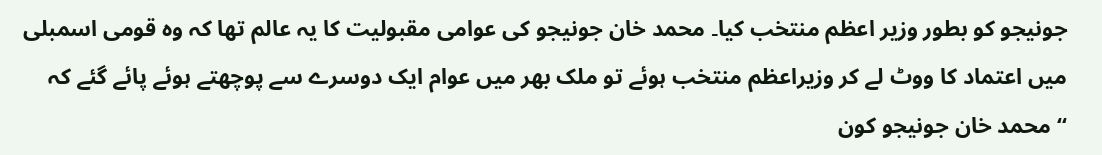جونیجو کو بطور وزیر اعظم منتخب کیا۔ محمد خان جونیجو کی عوامی مقبولیت کا یہ عالم تھا کہ وہ قومی اسمبلی میں اعتماد کا ووٹ لے کر وزیراعظم منتخب ہوئے تو ملک بھر میں عوام ایک دوسرے سے پوچھتے ہوئے پائے گئے کہ “محمد خان جونیجو کون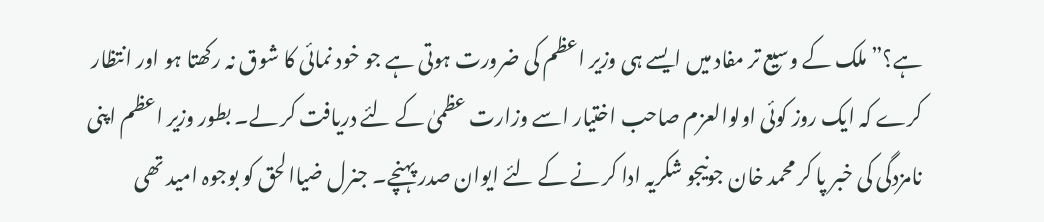ہے؟” ملک کے وسیع تر مفاد میں ایسے ہی وزیر اعظم کی ضرورت ہوتی ہے جو خود نمائی کا شوق نہ رکھتا ہو اور انتظار کرے کہ ایک روز کوئی اولوالعزم صاحب اختیار اسے وزارت عظمیٰ کے لئے دریافت کر لے۔ بطور وزیر اعظم اپنی نامزدگی کی خبر پا کر محمد خان جونیجو شکریہ ادا کر نے کے لئے ایوان صدر پہنچے۔ جنرل ضیاالحق کو بوجوہ امید تھی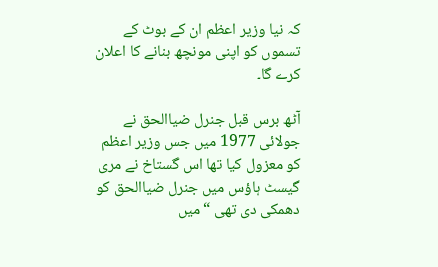کہ نیا وزیر اعظم ان کے بوٹ کے تسموں کو اپنی مونچھ بنانے کا اعلان کرے گا۔

آٹھ برس قبل جنرل ضیاالحق نے جولائی 1977 میں جس وزیر اعظم کو معزول کیا تھا اس گستاخ نے مری گیسٹ ہاؤس میں جنرل ضیاالحق کو دھمکی دی تھی “میں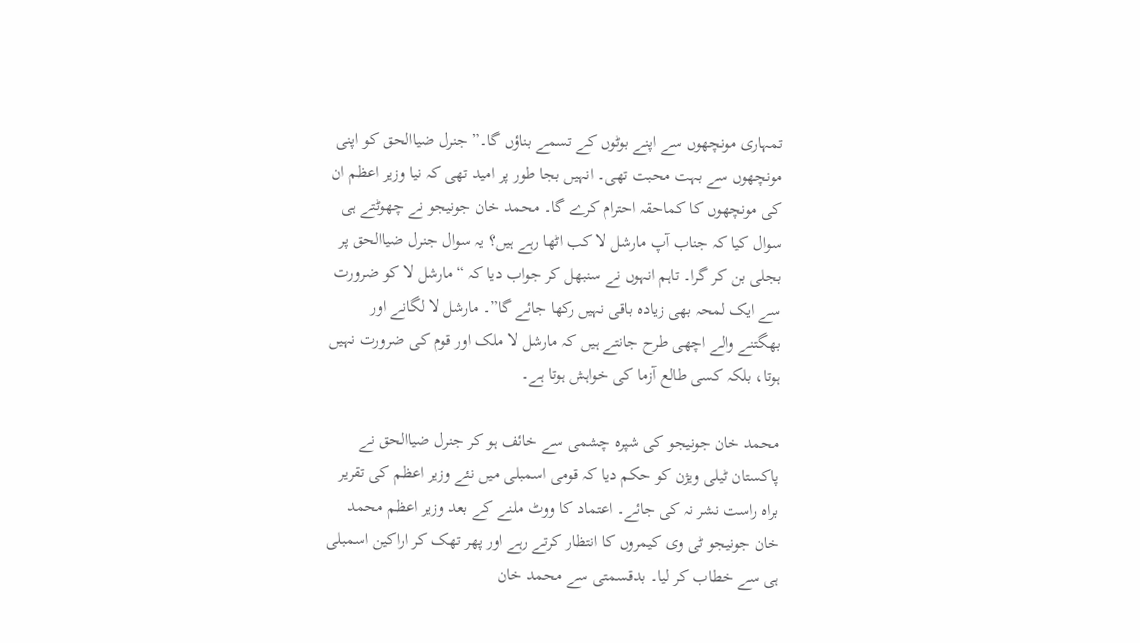تمہاری مونچھوں سے اپنے بوٹوں کے تسمے بناؤں گا۔” جنرل ضیاالحق کو اپنی مونچھوں سے بہت محبت تھی۔ انہیں بجا طور پر امید تھی کہ نیا وزیر اعظم ان کی مونچھوں کا کماحقہ احترام کرے گا۔ محمد خان جونیجو نے چھوٹتے ہی سوال کیا کہ جناب آپ مارشل لا کب اٹھا رہے ہیں؟ یہ سوال جنرل ضیاالحق پر بجلی بن کر گرا۔ تاہم انہوں نے سنبھل کر جواب دیا کہ “مارشل لا کو ضرورت سے ایک لمحہ بھی زیادہ باقی نہیں رکھا جائے گا”۔ مارشل لا لگانے اور بھگتنے والے اچھی طرح جانتے ہیں کہ مارشل لا ملک اور قوم کی ضرورت نہیں ہوتا، بلکہ کسی طالع آزما کی خواہش ہوتا ہے۔

محمد خان جونیجو کی شپرہ چشمی سے خائف ہو کر جنرل ضیاالحق نے پاکستان ٹیلی ویژن کو حکم دیا کہ قومی اسمبلی میں نئے وزیر اعظم کی تقریر براہ راست نشر نہ کی جائے۔ اعتماد کا ووٹ ملنے کے بعد وزیر اعظم محمد خان جونیجو ٹی وی کیمروں کا انتظار کرتے رہے اور پھر تھک کر اراکین اسمبلی ہی سے خطاب کر لیا۔ بدقسمتی سے محمد خان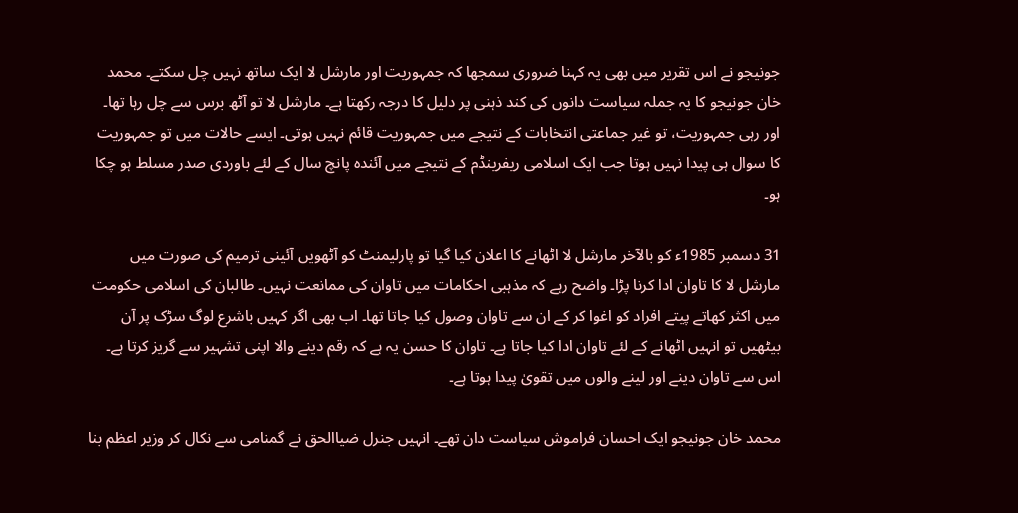جونیجو نے اس تقریر میں بھی یہ کہنا ضروری سمجھا کہ جمہوریت اور مارشل لا ایک ساتھ نہیں چل سکتے۔ محمد خان جونیجو کا یہ جملہ سیاست دانوں کی کند ذہنی پر دلیل کا درجہ رکھتا ہے۔ مارشل لا تو آٹھ برس سے چل رہا تھا۔ اور رہی جمہوریت، تو غیر جماعتی انتخابات کے نتیجے میں جمہوریت قائم نہیں ہوتی۔ ایسے حالات میں تو جمہوریت کا سوال ہی پیدا نہیں ہوتا جب ایک اسلامی ریفرینڈم کے نتیجے میں آئندہ پانچ سال کے لئے باوردی صدر مسلط ہو چکا ہو۔

31 دسمبر 1985ء کو بالآخر مارشل لا اٹھانے کا اعلان کیا گیا تو پارلیمنٹ کو آٹھویں آئینی ترمیم کی صورت میں مارشل لا کا تاوان ادا کرنا پڑا۔ واضح رہے کہ مذہبی احکامات میں تاوان کی ممانعت نہیں۔ طالبان کی اسلامی حکومت میں اکثر کھاتے پیتے افراد کو اغوا کر کے ان سے تاوان وصول کیا جاتا تھا۔ اب بھی اگر کہیں باشرع لوگ سڑک پر آن بیٹھیں تو انہیں اٹھانے کے لئے تاوان ادا کیا جاتا ہے۔ تاوان کا حسن یہ ہے کہ رقم دینے والا اپنی تشہیر سے گریز کرتا ہے۔ اس سے تاوان دینے اور لینے والوں میں تقویٰ پیدا ہوتا ہے۔

محمد خان جونیجو ایک احسان فراموش سیاست دان تھے۔ انہیں جنرل ضیاالحق نے گمنامی سے نکال کر وزیر اعظم بنا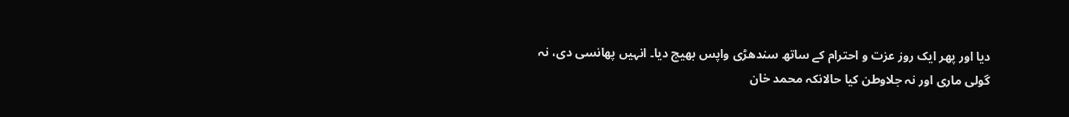دیا اور پھر ایک روز عزت و احترام کے ساتھ سندھڑی واپس بھیج دیا۔ انہیں پھانسی دی، نہ گولی ماری اور نہ جلاوطن کیا حالانکہ محمد خان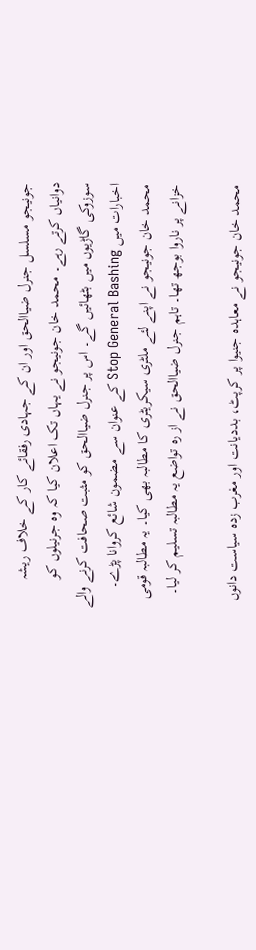جونیجو مسلسل جنرل ضیاالحق اور ان کے جہادی رفقائے کار کے خلاف ریشہ دوانیاں کرتے رہے۔ محمد خان جونیجو نے یہاں تک اعلان کیا کہ وہ جرنیلوں کو سوزوکی گاڑیوں میں بٹھائیں گے۔ اس پر جنرل ضیاالحق کو مثبت صحافت کرنے والے اخبارات میں Stop General Bashing کے عنوان سے مضمون شائع کروانا پڑے۔ محمد خان جونیجو نے اپنے لئے ملٹری سیکریٹری کا مطالبہ بھی کیا۔ یہ مطالبہ قومی خزانے پر ناروا بوجھ تھا۔ تاہم جنرل ضیاالحق نے از رہ تواضع یہ مطالبہ تسلیم کر لیا۔

محمد خان جونیجو نے معاہدہ جنیوا پر کرپٹ، بددیانت اور مغرب زدہ سیاست دانوں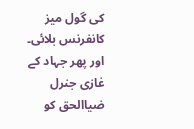کی گول میز کانفرنس بلائی۔ اور پھر جہاد کے غازی جنرل ضیاالحق کو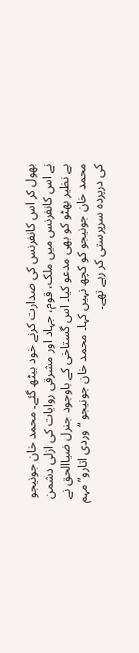بھول کر اس کانفرنس کی صدارت کرنے خود بیٹھ گئے۔ محمد خان جونیجو نے اس کانفرنس میں ملک، قوم، جہاد اور مشرقی روایات کی ازلی دشمن بے نظیر بھٹو کو بھی مدعو کیا۔ اس گستاخی کے باوجود جنرل ضیاالحق نے محمد خان جونیجو کو کچھ نہیں کہا۔ محمد خان جونیجو “وردی اتارو” مہم کی درپردہ سرپرستی کر رہے تھے۔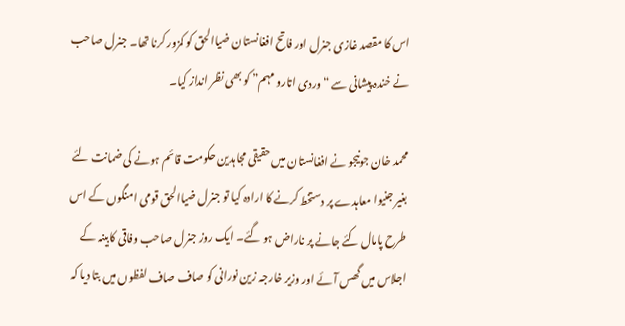اس کا مقصد غازی جنرل اور فاتح افغانستان ضیاالحق کو کمزور کرنا تھا۔ جنرل صاحب نے خندہ پیشانی سے “وردی اتارو مہم” کو بھی نظر انداز کیا۔

محمد خان جونیجو نے افغانستان میں حقیقی مجاہدین حکومت قائم ہونے کی ضمانت لئے بغیر جنیوا معاہدے پر دستخط کرنے کا ارادہ کیا تو جنرل ضیاالحق قومی امنگوں کے اس طرح پامال کئے جانے پر ناراض ہو گئے۔ ایک روز جنرل صاحب وفاقی کابینہ کے اجلاس میں گھس آئے اور وزیر خارجہ زین نورانی کو صاف صاف لفظوں میں بتا دیا کہ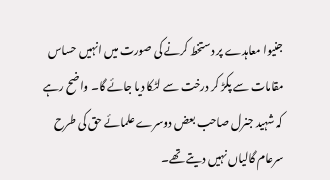جنیوا معاہدے پر دستخط کرنے کی صورت میں انہیں حساس مقامات سے پکڑ کر درخت سے لٹکا دیا جائے گا۔ واضح رہے کہ شہید جنرل صاحب بعض دوسرے علمائے حق کی طرح سرعام گالیاں نہیں دیتے تھے۔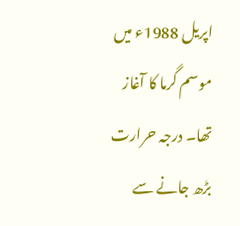اپریل 1988ء میں موسم گرما کا آغاز تھا۔ درجہ حرارت بڑھ جانے سے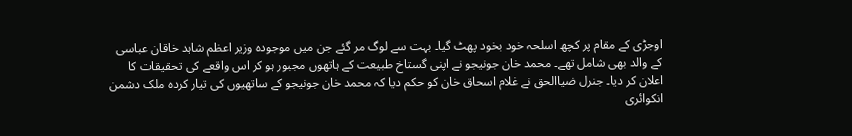اوجڑی کے مقام پر کچھ اسلحہ خود بخود پھٹ گیا۔ بہت سے لوگ مر گئے جن میں موجودہ وزیر اعظم شاہد خاقان عباسی کے والد بھی شامل تھے۔ محمد خان جونیجو نے اپنی گستاخ طبیعت کے ہاتھوں مجبور ہو کر اس واقعے کی تحقیقات کا اعلان کر دیا۔ جنرل ضیاالحق نے غلام اسحاق خان کو حکم دیا کہ محمد خان جونیجو کے ساتھیوں کی تیار کردہ ملک دشمن انکوائری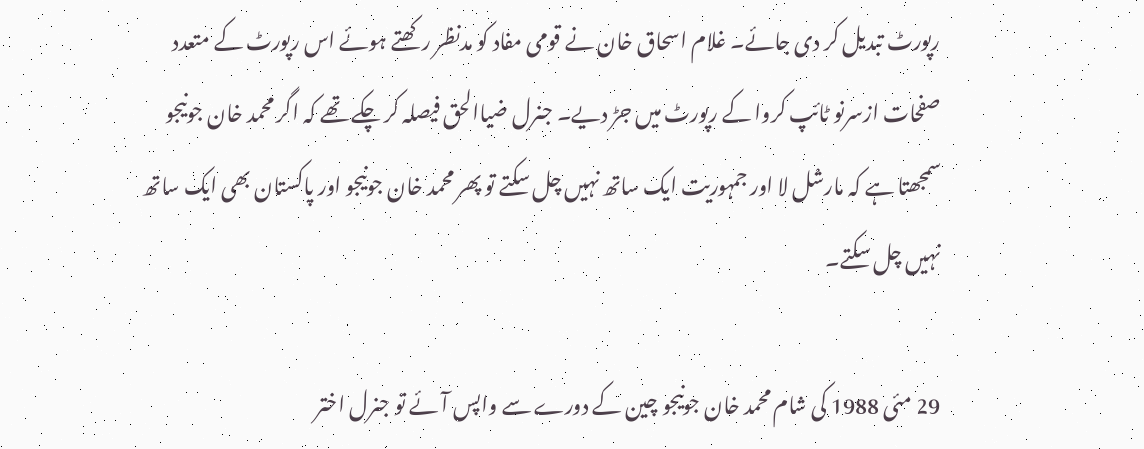رپورٹ تبدیل کر دی جائے۔ غلام اسحاق خان نے قومی مفاد کو مدنظر رکھتے ہوئے اس رپورٹ کے متعدد صفحات ازسرنو ٹائپ کروا کے رپورٹ میں جڑ دیے۔ جنرل ضیاالحق فیصلہ کر چکے تھے کہ اگر محمد خان جونیجو سمجھتا ہے کہ مارشل لا اور جمہوریت ایک ساتھ نہیں چل سکتے تو پھر محمد خان جونیجو اور پاکستان بھی ایک ساتھ نہیں چل سکتے۔

29 مئی 1988 کی شام محمد خان جونیجو چین کے دورے سے واپس آئے تو جنرل اختر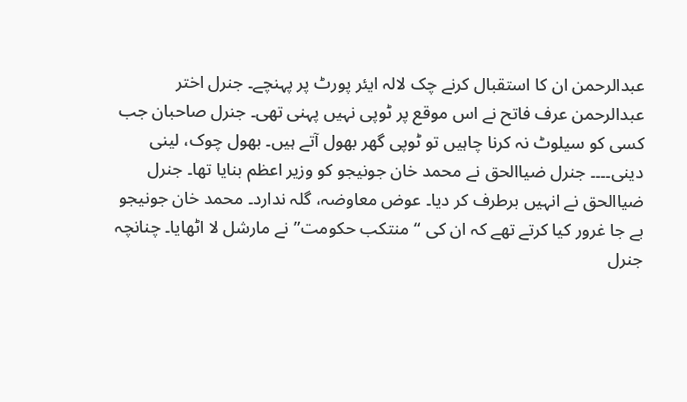عبدالرحمن ان کا استقبال کرنے چک لالہ ایئر پورٹ پر پہنچے۔ جنرل اختر عبدالرحمن عرف فاتح نے اس موقع پر ٹوپی نہیں پہنی تھی۔ جنرل صاحبان جب کسی کو سیلوٹ نہ کرنا چاہیں تو ٹوپی گھر بھول آتے ہیں۔ بھول چوک، لینی دینی۔۔۔۔ جنرل ضیاالحق نے محمد خان جونیجو کو وزیر اعظم بنایا تھا۔ جنرل ضیاالحق نے انہیں برطرف کر دیا۔ عوض معاوضہ، گلہ ندارد۔ محمد خان جونیجو بے جا غرور کیا کرتے تھے کہ ان کی “منتکب حکومت” نے مارشل لا اٹھایا۔ چنانچہ جنرل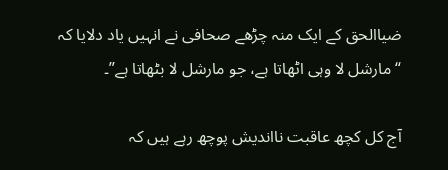ضیاالحق کے ایک منہ چڑھے صحافی نے انہیں یاد دلایا کہ “مارشل لا وہی اٹھاتا ہے، جو مارشل لا بٹھاتا ہے”۔

آج کل کچھ عاقبت نااندیش پوچھ رہے ہیں کہ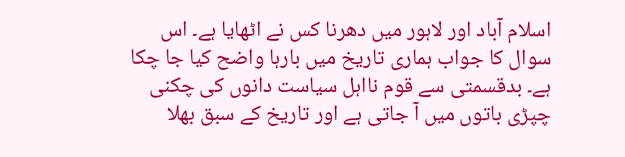اسلام آباد اور لاہور میں دھرنا کس نے اٹھایا ہے۔ اس سوال کا جواب ہماری تاریخ میں بارہا واضح کیا جا چکا ہے۔ بدقسمتی سے قوم نااہل سیاست دانوں کی چکنی چپڑی باتوں میں آ جاتی ہے اور تاریخ کے سبق بھلا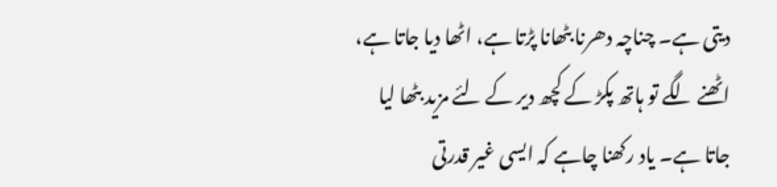دیتی ہے۔ چناچہ دھرنا بٹھانا پڑتا ہے، اٹھا دیا جاتا ہے، اٹھنے لگے تو ہاتھ پکڑ کے کچھ دیر کے لئے مزید بٹھا لیا جاتا ہے۔ یاد رکھنا چاہے کہ ایسی غیر قدرتی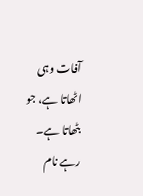آفات وہی اٹھاتا ہے، جو بٹھاتا ہے۔ رہے نام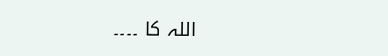اللہ کا ۔۔۔۔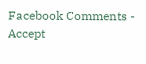Facebook Comments - Accept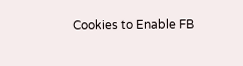Cookies to Enable FB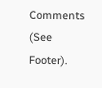Comments (See Footer).